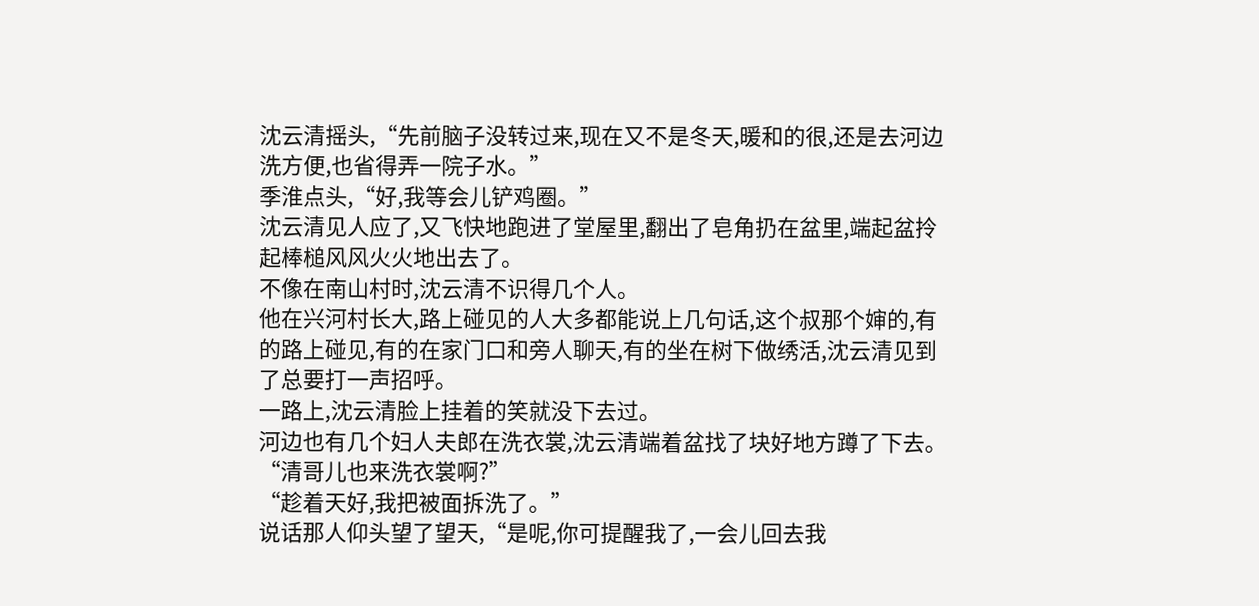沈云清摇头,“先前脑子没转过来,现在又不是冬天,暖和的很,还是去河边洗方便,也省得弄一院子水。”
季淮点头,“好,我等会儿铲鸡圈。”
沈云清见人应了,又飞快地跑进了堂屋里,翻出了皂角扔在盆里,端起盆拎起棒槌风风火火地出去了。
不像在南山村时,沈云清不识得几个人。
他在兴河村长大,路上碰见的人大多都能说上几句话,这个叔那个婶的,有的路上碰见,有的在家门口和旁人聊天,有的坐在树下做绣活,沈云清见到了总要打一声招呼。
一路上,沈云清脸上挂着的笑就没下去过。
河边也有几个妇人夫郎在洗衣裳,沈云清端着盆找了块好地方蹲了下去。
“清哥儿也来洗衣裳啊?”
“趁着天好,我把被面拆洗了。”
说话那人仰头望了望天,“是呢,你可提醒我了,一会儿回去我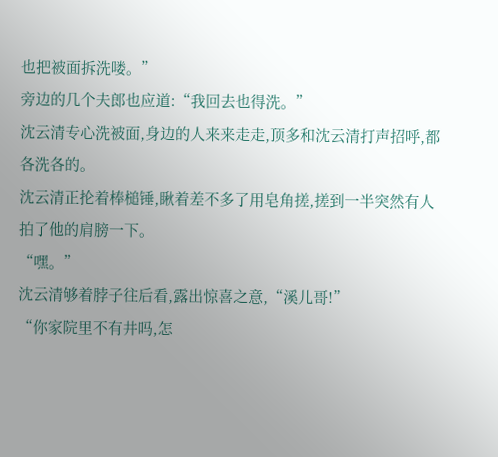也把被面拆洗喽。”
旁边的几个夫郎也应道:“我回去也得洗。”
沈云清专心洗被面,身边的人来来走走,顶多和沈云清打声招呼,都各洗各的。
沈云清正抡着棒槌锤,瞅着差不多了用皂角搓,搓到一半突然有人拍了他的肩膀一下。
“嘿。”
沈云清够着脖子往后看,露出惊喜之意,“溪儿哥!”
“你家院里不有井吗,怎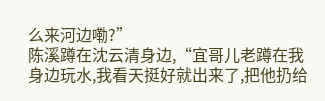么来河边嘞?”
陈溪蹲在沈云清身边,“宜哥儿老蹲在我身边玩水,我看天挺好就出来了,把他扔给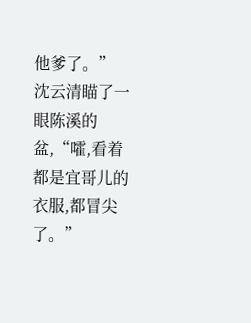他爹了。”
沈云清瞄了一眼陈溪的盆,“嚯,看着都是宜哥儿的衣服,都冒尖了。”